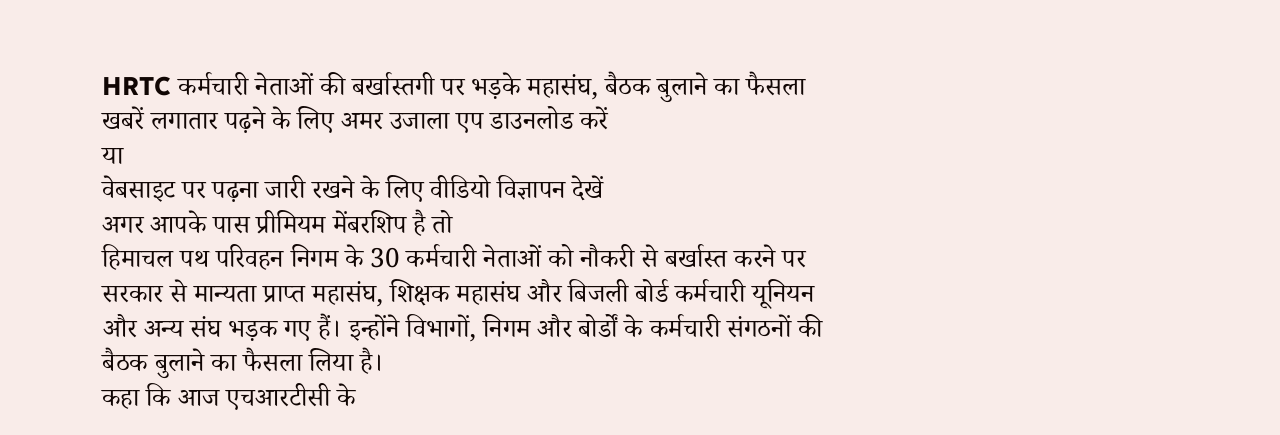HRTC कर्मचारी नेताओं की बर्खास्तगी पर भड़के महासंघ, बैठक बुलाने का फैसला
खबरें लगातार पढ़ने के लिए अमर उजाला एप डाउनलोड करें
या
वेबसाइट पर पढ़ना जारी रखने के लिए वीडियो विज्ञापन देखें
अगर आपके पास प्रीमियम मेंबरशिप है तो
हिमाचल पथ परिवहन निगम के 30 कर्मचारी नेताओं को नौकरी से बर्खास्त करने पर सरकार से मान्यता प्राप्त महासंघ, शिक्षक महासंघ और बिजली बोर्ड कर्मचारी यूनियन और अन्य संघ भड़क गए हैं। इन्होंने विभागों, निगम और बोर्डों के कर्मचारी संगठनों की बैठक बुलाने का फैसला लिया है।
कहा कि आज एचआरटीसी के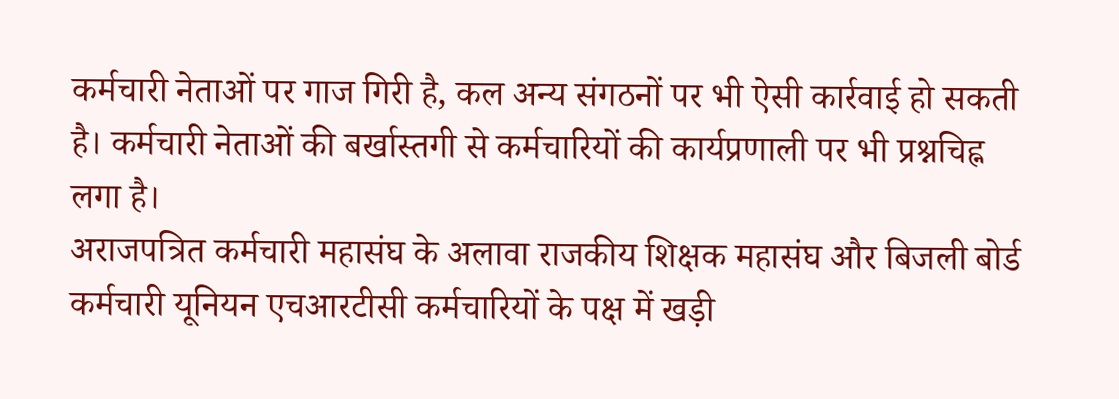कर्मचारी नेताओं पर गाज गिरी है, कल अन्य संगठनों पर भी ऐसी कार्रवाई हो सकती है। कर्मचारी नेताओं की बर्खास्तगी से कर्मचारियों की कार्यप्रणाली पर भी प्रश्नचिह्न लगा है।
अराजपत्रित कर्मचारी महासंघ के अलावा राजकीय शिक्षक महासंघ और बिजली बोर्ड कर्मचारी यूनियन एचआरटीसी कर्मचारियों के पक्ष में खड़ी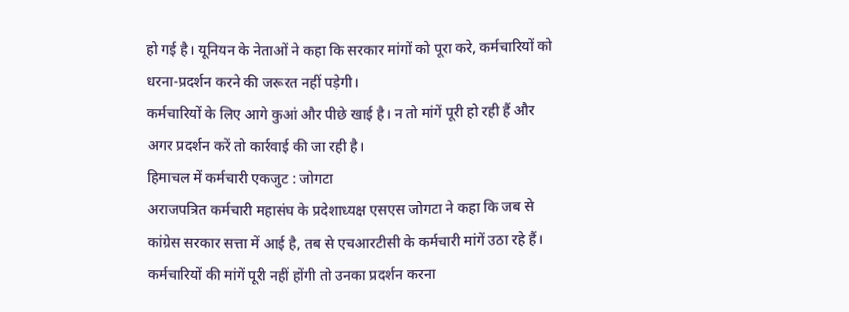हो गई है। यूनियन के नेताओं ने कहा कि सरकार मांगों को पूरा करे, कर्मचारियों को धरना-प्रदर्शन करने की जरूरत नहीं पड़ेगी।
कर्मचारियों के लिए आगे कुआं और पीछे खाई है। न तो मांगें पूरी हो रही हैं और अगर प्रदर्शन करें तो कार्रवाई की जा रही है।
हिमाचल में कर्मचारी एकजुट : जोगटा
अराजपत्रित कर्मचारी महासंघ के प्रदेशाध्यक्ष एसएस जोगटा ने कहा कि जब से कांग्रेस सरकार सत्ता में आई है, तब से एचआरटीसी के कर्मचारी मांगें उठा रहे हैं। कर्मचारियों की मांगें पूरी नहीं होंगी तो उनका प्रदर्शन करना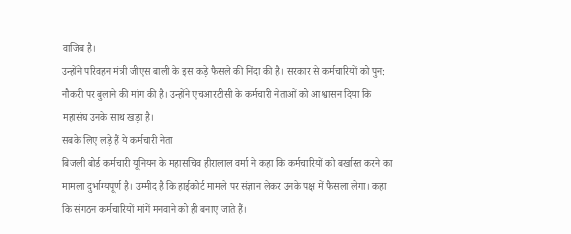वाजिब है।
उन्होंने परिवहन मंत्री जीएस बाली के इस कड़े फैसले की निंदा की है। सरकार से कर्मचारियों को पुन: नौकरी पर बुलाने की मांग की है। उन्होंने एचआरटीसी के कर्मचारी नेताओं को आश्वासन दिया कि महासंघ उनके साथ खड़ा है।
सबके लिए लड़े हैं ये कर्मचारी नेता
बिजली बोर्ड कर्मचारी यूनियन के महासचिव हीरालाल वर्मा ने कहा कि कर्मचारियों को बर्खास्त करने का मामला दुर्भाग्यपूर्ण है। उम्मीद है कि हाईकोर्ट मामले पर संज्ञान लेकर उनके पक्ष में फैसला लेगा। कहा कि संगठन कर्मचारियों मांगें मनवाने को ही बनाए जाते हैं।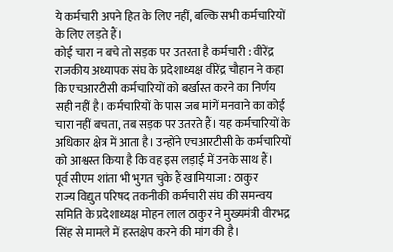ये कर्मचारी अपने हित के लिए नहीं, बल्कि सभी कर्मचारियों के लिए लड़ते हैं।
कोई चारा न बचे तो सड़क पर उतरता है कर्मचारी : वीरेंद्र
राजकीय अध्यापक संघ के प्रदेशाध्यक्ष वीरेंद्र चौहान ने कहा कि एचआरटीसी कर्मचारियों को बर्खास्त करने का निर्णय सही नहीं है। कर्मचारियों के पास जब मांगें मनवाने का कोई चारा नहीं बचता, तब सड़क पर उतरते हैं। यह कर्मचारियों के अधिकार क्षेत्र में आता है। उन्होंने एचआरटीसी के कर्मचारियों को आश्वस्त किया है कि वह इस लड़ाई में उनके साथ हैं।
पूर्व सीएम शांता भी भुगत चुके हैं खामियाजा : ठाकुर
राज्य विद्युत परिषद तकनीकी कर्मचारी संघ की समन्वय समिति के प्रदेशाध्यक्ष मोहन लाल ठाकुर ने मुख्यमंत्री वीरभद्र सिंह से मामले में हस्तक्षेप करने की मांग की है।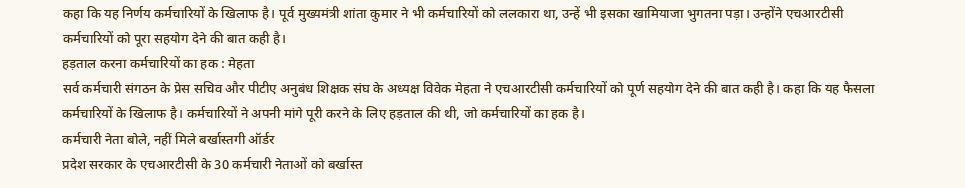कहा कि यह निर्णय कर्मचारियों के खिलाफ है। पूर्व मुख्यमंत्री शांता कुमार ने भी कर्मचारियों को ललकारा था, उन्हें भी इसका खामियाजा भुगतना पड़ा। उन्होंने एचआरटीसी कर्मचारियों को पूरा सहयोग देने की बात कही है।
हड़ताल करना कर्मचारियों का हक : मेहता
सर्व कर्मचारी संगठन के प्रेस सचिव और पीटीए अनुबंध शिक्षक संघ के अध्यक्ष विवेक मेहता ने एचआरटीसी कर्मचारियों को पूर्ण सहयोग देने की बात कही है। कहा कि यह फैसला कर्मचारियों के खिलाफ है। कर्मचारियों ने अपनी मांगे पूरी करने के लिए हड़ताल की थी, जो कर्मचारियों का हक है।
कर्मचारी नेता बोले, नहीं मिले बर्खास्तगी ऑर्डर
प्रदेश सरकार के एचआरटीसी के 30 कर्मचारी नेताओं को बर्खास्त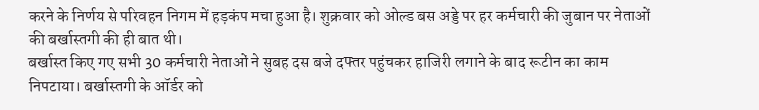करने के निर्णय से परिवहन निगम में हड़कंप मचा हुआ है। शुक्रवार को ओल्ड बस अड्डे पर हर कर्मचारी की जुबान पर नेताओं की बर्खास्तगी की ही बात थी।
बर्खास्त किए गए सभी 30 कर्मचारी नेताओं ने सुबह दस बजे दफ्तर पहुंचकर हाजिरी लगाने के बाद रूटीन का काम निपटाया। बर्खास्तगी के ऑर्डर को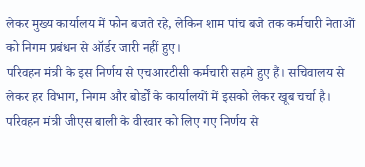लेकर मुख्य कार्यालय में फोन बजते रहे, लेकिन शाम पांच बजे तक कर्मचारी नेताओं को निगम प्रबंधन से ऑर्डर जारी नहीं हुए।
परिवहन मंत्री के इस निर्णय से एचआरटीसी कर्मचारी सहमे हुए हैं। सचिवालय से लेकर हर विभाग, निगम और बोर्डों के कार्यालयों में इसको लेकर खूब चर्चा है। परिवहन मंत्री जीएस बाली के वीरवार को लिए गए निर्णय से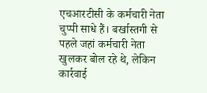एचआरटीसी के कर्मचारी नेता चुप्पी साधे हैं। बर्खास्तगी से पहले जहां कर्मचारी नेता खुलकर बोल रहे थे, लेकिन कार्रवाई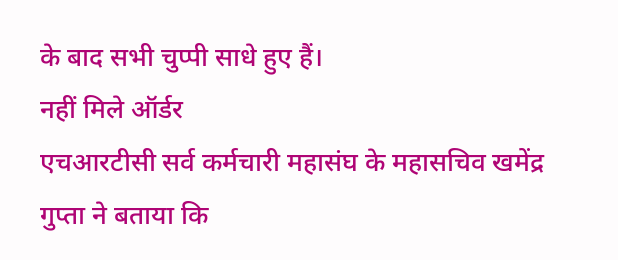के बाद सभी चुप्पी साधे हुए हैं।
नहीं मिले ऑर्डर
एचआरटीसी सर्व कर्मचारी महासंघ के महासचिव खमेंद्र गुप्ता ने बताया कि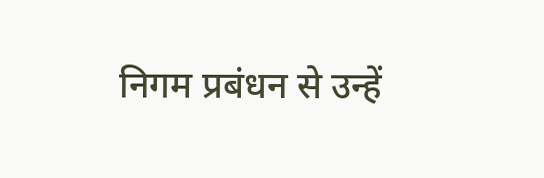निगम प्रबंधन से उन्हें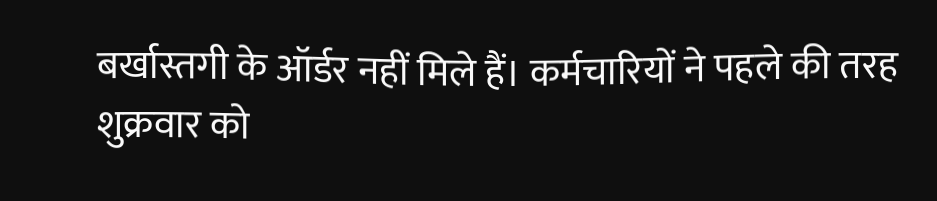बर्खास्तगी के ऑर्डर नहीं मिले हैं। कर्मचारियों ने पहले की तरह शुक्रवार को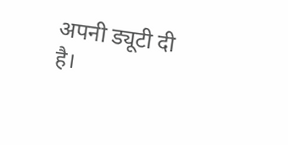अपनी ड्यूटी दी है।